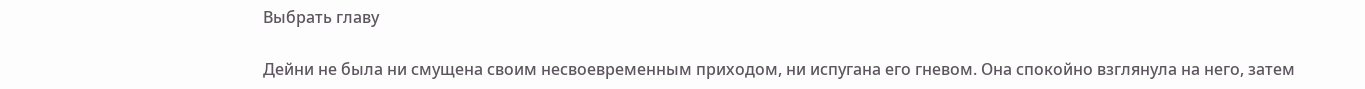Выбрать главу

Дейни не была ни смущена своим несвоевременным приходом, ни испугана его гневом. Она спокойно взглянула на него, затем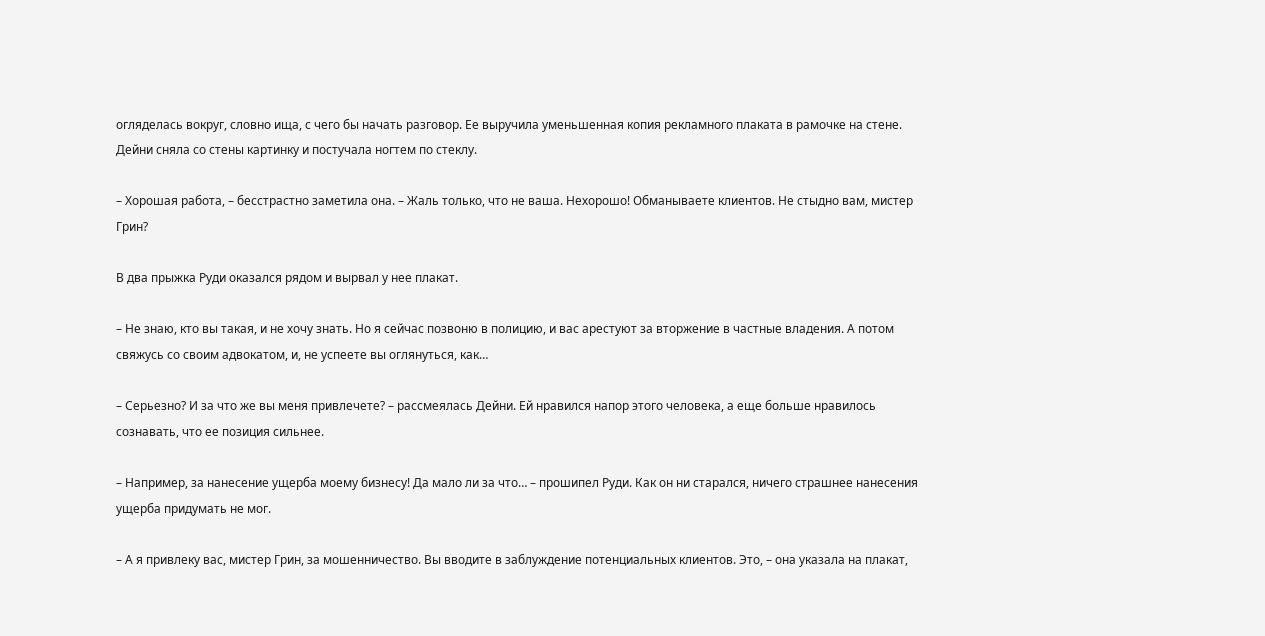огляделась вокруг, словно ища, с чего бы начать разговор. Ее выручила уменьшенная копия рекламного плаката в рамочке на стене. Дейни сняла со стены картинку и постучала ногтем по стеклу.

– Хорошая работа, – бесстрастно заметила она. – Жаль только, что не ваша. Нехорошо! Обманываете клиентов. Не стыдно вам, мистер Грин?

В два прыжка Руди оказался рядом и вырвал у нее плакат.

– Не знаю, кто вы такая, и не хочу знать. Но я сейчас позвоню в полицию, и вас арестуют за вторжение в частные владения. А потом свяжусь со своим адвокатом, и, не успеете вы оглянуться, как…

– Серьезно? И за что же вы меня привлечете? – рассмеялась Дейни. Ей нравился напор этого человека, а еще больше нравилось сознавать, что ее позиция сильнее.

– Например, за нанесение ущерба моему бизнесу! Да мало ли за что… – прошипел Руди. Как он ни старался, ничего страшнее нанесения ущерба придумать не мог.

– А я привлеку вас, мистер Грин, за мошенничество. Вы вводите в заблуждение потенциальных клиентов. Это, – она указала на плакат,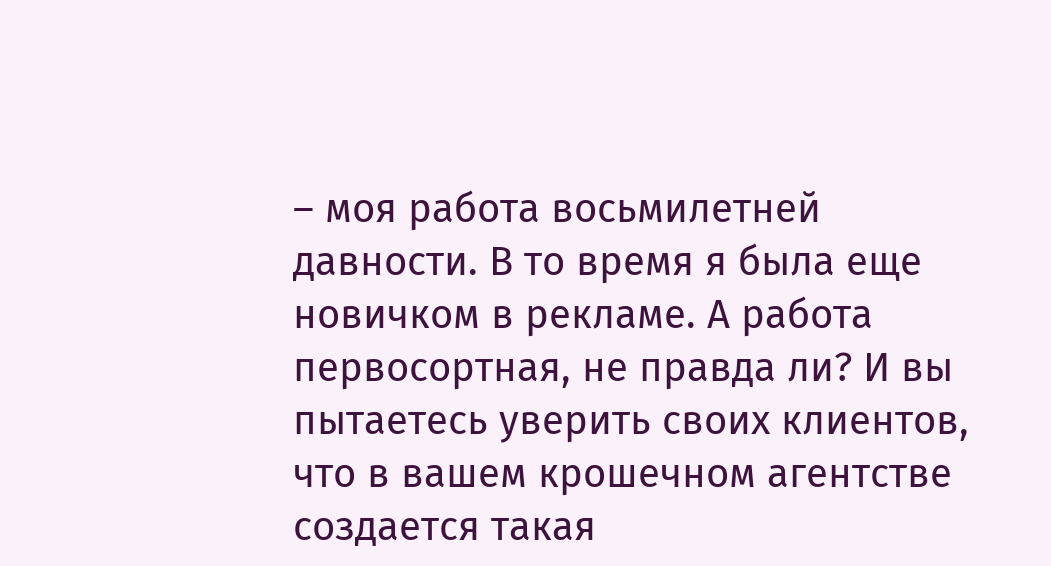– моя работа восьмилетней давности. В то время я была еще новичком в рекламе. А работа первосортная, не правда ли? И вы пытаетесь уверить своих клиентов, что в вашем крошечном агентстве создается такая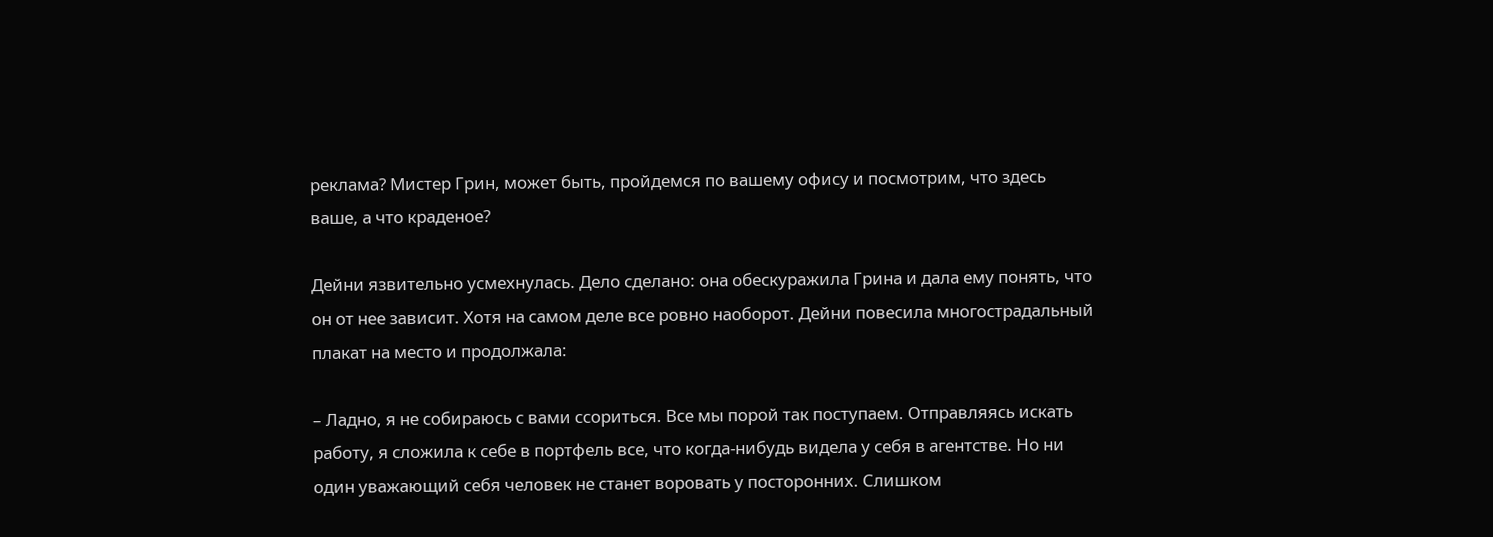реклама? Мистер Грин, может быть, пройдемся по вашему офису и посмотрим, что здесь ваше, а что краденое?

Дейни язвительно усмехнулась. Дело сделано: она обескуражила Грина и дала ему понять, что он от нее зависит. Хотя на самом деле все ровно наоборот. Дейни повесила многострадальный плакат на место и продолжала:

– Ладно, я не собираюсь с вами ссориться. Все мы порой так поступаем. Отправляясь искать работу, я сложила к себе в портфель все, что когда-нибудь видела у себя в агентстве. Но ни один уважающий себя человек не станет воровать у посторонних. Слишком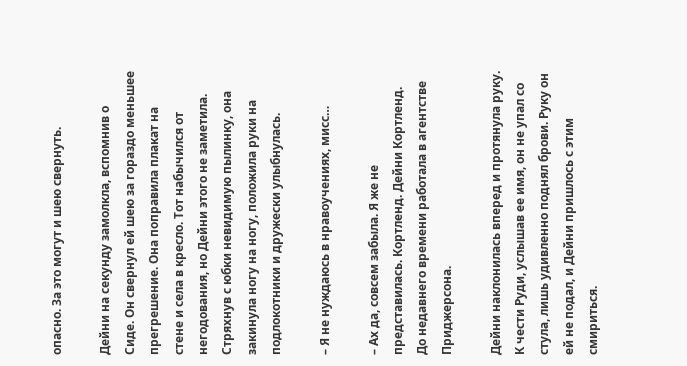опасно. За это могут и шею свернуть.

Дейни на секунду замолкла, вспомнив о Сиде. Он свернул ей шею за гораздо меньшее прегрешение. Она поправила плакат на стене и села в кресло. Тот набычился от негодования, но Дейни этого не заметила. Стряхнув с юбки невидимую пылинку, она закинула ногу на ногу, положила руки на подлокотники и дружески улыбнулась.

– Я не нуждаюсь в нравоучениях, мисс…

– Ах да, совсем забыла. Я же не представилась. Кортленд. Дейни Кортленд. До недавнего времени работала в агентстве Приджерсона.

Дейни наклонилась вперед и протянула руку. К чести Руди, услышав ее имя, он не упал со стула, лишь удивленно поднял брови. Руку он ей не подал, и Дейни пришлось с этим смириться.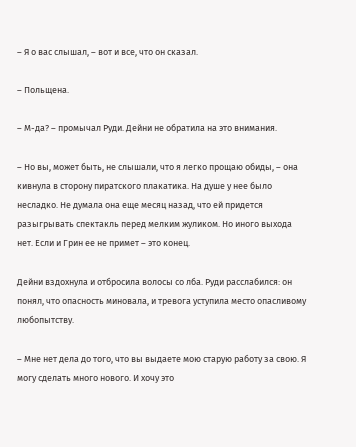– Я о вас слышал, – вот и все, что он сказал.

– Польщена.

– М-да? – промычал Руди. Дейни не обратила на это внимания.

– Но вы, может быть, не слышали, что я легко прощаю обиды, – она кивнула в сторону пиратского плакатика. На душе у нее было несладко. Не думала она еще месяц назад, что ей придется разыгрывать спектакль перед мелким жуликом. Но иного выхода нет. Если и Грин ее не примет – это конец.

Дейни вздохнула и отбросила волосы со лба. Руди расслабился: он понял, что опасность миновала, и тревога уступила место опасливому любопытству.

– Мне нет дела до того, что вы выдаете мою старую работу за свою. Я могу сделать много нового. И хочу это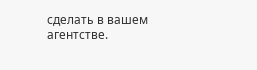сделать в вашем агентстве.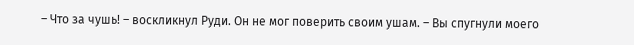– Что за чушь! – воскликнул Руди. Он не мог поверить своим ушам. – Вы спугнули моего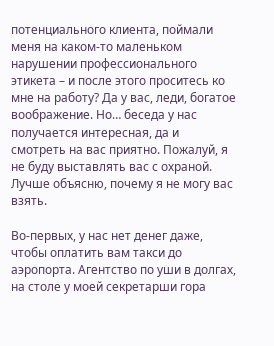потенциального клиента, поймали меня на каком-то маленьком нарушении профессионального этикета – и после этого проситесь ко мне на работу? Да у вас, леди, богатое воображение. Но… беседа у нас получается интересная, да и смотреть на вас приятно. Пожалуй, я не буду выставлять вас с охраной. Лучше объясню, почему я не могу вас взять.

Во-первых, у нас нет денег даже, чтобы оплатить вам такси до аэропорта. Агентство по уши в долгах, на столе у моей секретарши гора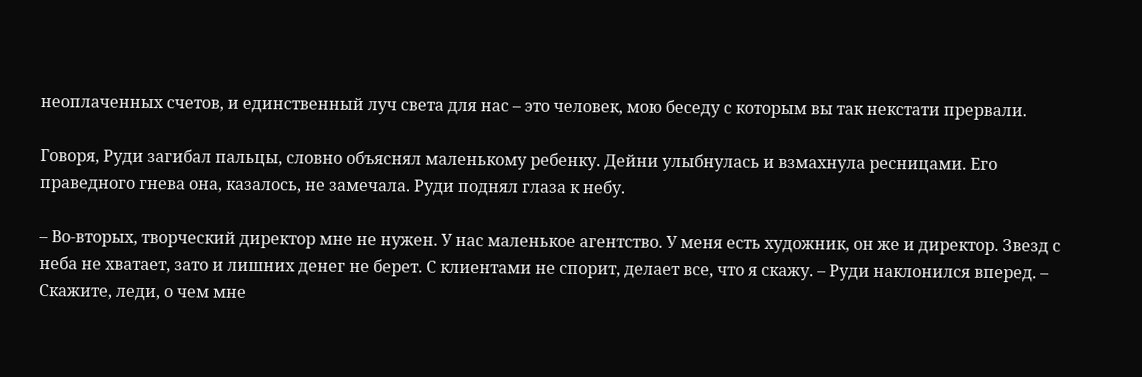неоплаченных счетов, и единственный луч света для нас – это человек, мою беседу с которым вы так некстати прервали.

Говоря, Руди загибал пальцы, словно объяснял маленькому ребенку. Дейни улыбнулась и взмахнула ресницами. Его праведного гнева она, казалось, не замечала. Руди поднял глаза к небу.

– Во-вторых, творческий директор мне не нужен. У нас маленькое агентство. У меня есть художник, он же и директор. Звезд с неба не хватает, зато и лишних денег не берет. С клиентами не спорит, делает все, что я скажу. – Руди наклонился вперед. – Скажите, леди, о чем мне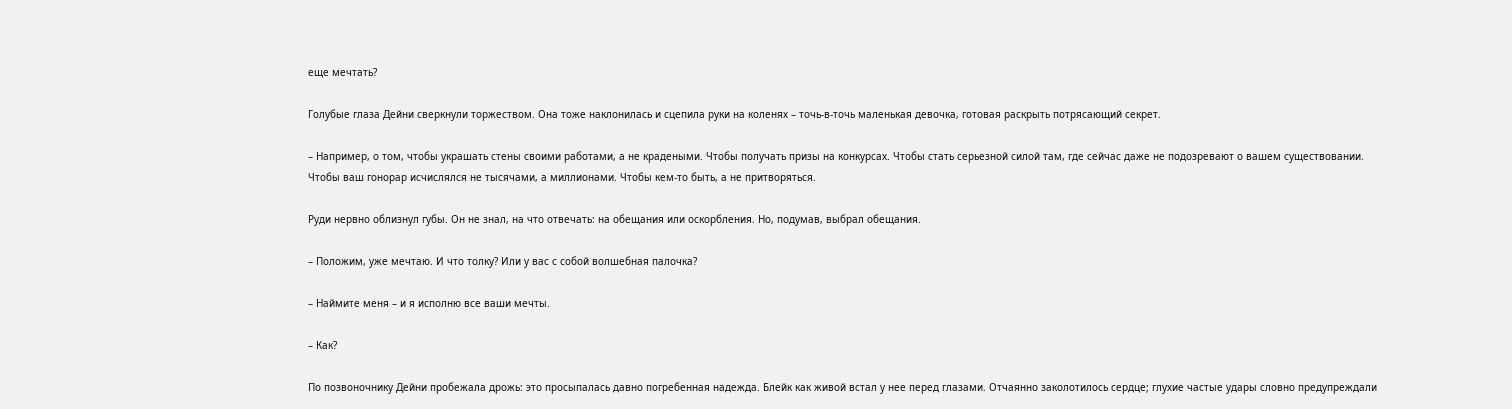еще мечтать?

Голубые глаза Дейни сверкнули торжеством. Она тоже наклонилась и сцепила руки на коленях – точь-в-точь маленькая девочка, готовая раскрыть потрясающий секрет.

– Например, о том, чтобы украшать стены своими работами, а не крадеными. Чтобы получать призы на конкурсах. Чтобы стать серьезной силой там, где сейчас даже не подозревают о вашем существовании. Чтобы ваш гонорар исчислялся не тысячами, а миллионами. Чтобы кем-то быть, а не притворяться.

Руди нервно облизнул губы. Он не знал, на что отвечать: на обещания или оскорбления. Но, подумав, выбрал обещания.

– Положим, уже мечтаю. И что толку? Или у вас с собой волшебная палочка?

– Наймите меня – и я исполню все ваши мечты.

– Как?

По позвоночнику Дейни пробежала дрожь: это просыпалась давно погребенная надежда. Блейк как живой встал у нее перед глазами. Отчаянно заколотилось сердце; глухие частые удары словно предупреждали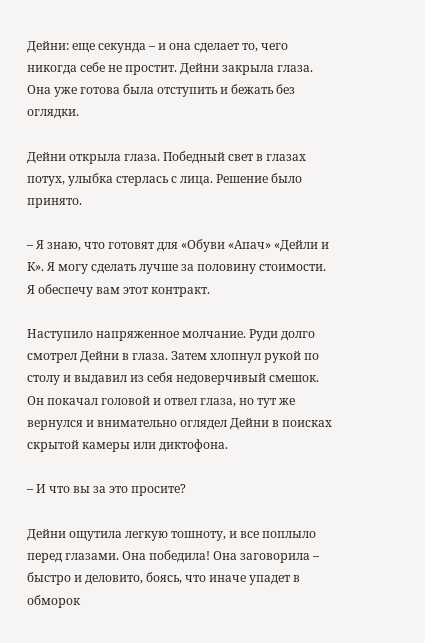Дейни: еще секунда – и она сделает то, чего никогда себе не простит. Дейни закрыла глаза. Она уже готова была отступить и бежать без оглядки.

Дейни открыла глаза. Победный свет в глазах потух, улыбка стерлась с лица. Решение было принято.

– Я знаю, что готовят для «Обуви «Апач» «Дейли и К». Я могу сделать лучше за половину стоимости. Я обеспечу вам этот контракт.

Наступило напряженное молчание. Руди долго смотрел Дейни в глаза. Затем хлопнул рукой по столу и выдавил из себя недоверчивый смешок. Он покачал головой и отвел глаза, но тут же вернулся и внимательно оглядел Дейни в поисках скрытой камеры или диктофона.

– И что вы за это просите?

Дейни ощутила легкую тошноту, и все поплыло перед глазами. Она победила! Она заговорила – быстро и деловито, боясь, что иначе упадет в обморок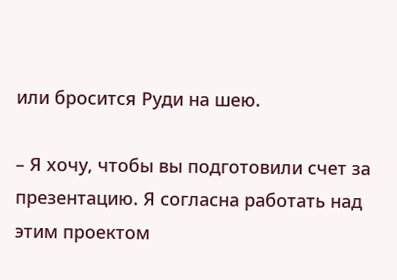или бросится Руди на шею.

– Я хочу, чтобы вы подготовили счет за презентацию. Я согласна работать над этим проектом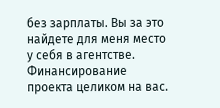без зарплаты. Вы за это найдете для меня место у себя в агентстве. Финансирование проекта целиком на вас.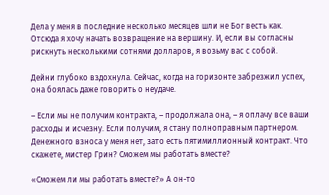Дела у меня в последние несколько месяцев шли не Бог весть как. Отсюда я хочу начать возвращение на вершину. И, если вы согласны рискнуть несколькими сотнями долларов, я возьму вас с собой.

Дейни глубоко вздохнула. Сейчас, когда на горизонте забрезжил успех, она боялась даже говорить о неудаче.

– Если мы не получим контракта, – продолжала она, – я оплачу все ваши расходы и исчезну. Если получим, я стану полноправным партнером. Денежного взноса у меня нет, зато есть пятимиллионный контракт. Что скажете, мистер Грин? Сможем мы работать вместе?

«Сможем ли мы работать вместе?» А он-то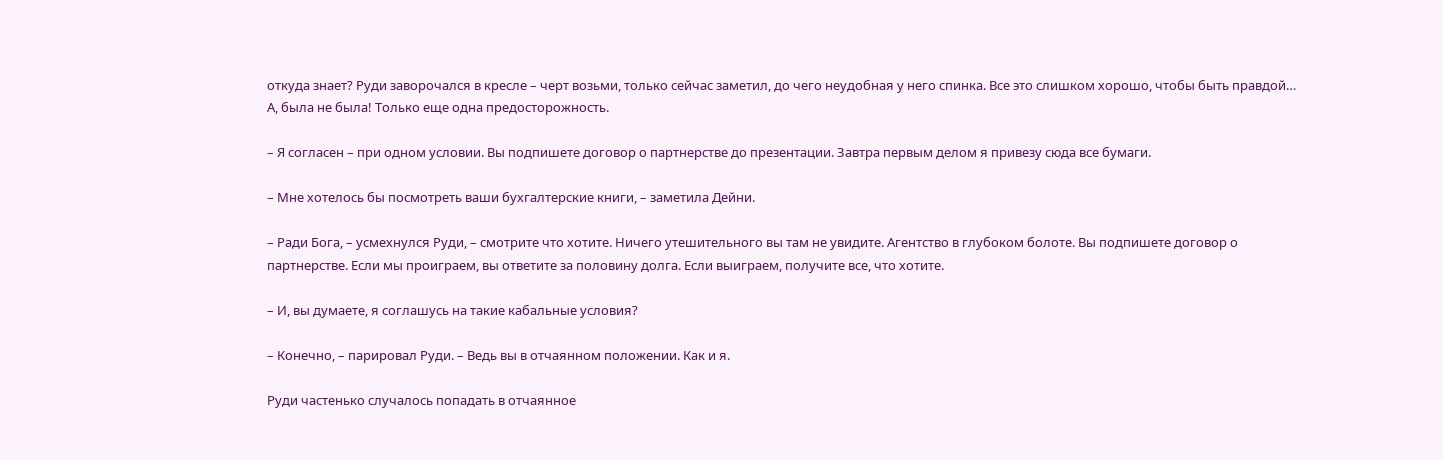откуда знает? Руди заворочался в кресле – черт возьми, только сейчас заметил, до чего неудобная у него спинка. Все это слишком хорошо, чтобы быть правдой… А, была не была! Только еще одна предосторожность.

– Я согласен – при одном условии. Вы подпишете договор о партнерстве до презентации. Завтра первым делом я привезу сюда все бумаги.

– Мне хотелось бы посмотреть ваши бухгалтерские книги, – заметила Дейни.

– Ради Бога, – усмехнулся Руди, – смотрите что хотите. Ничего утешительного вы там не увидите. Агентство в глубоком болоте. Вы подпишете договор о партнерстве. Если мы проиграем, вы ответите за половину долга. Если выиграем, получите все, что хотите.

– И, вы думаете, я соглашусь на такие кабальные условия?

– Конечно, – парировал Руди. – Ведь вы в отчаянном положении. Как и я.

Руди частенько случалось попадать в отчаянное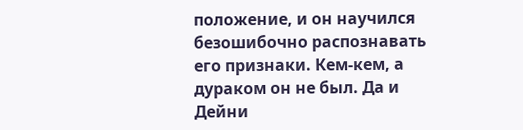положение, и он научился безошибочно распознавать его признаки. Кем-кем, а дураком он не был. Да и Дейни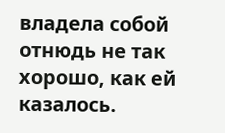владела собой отнюдь не так хорошо, как ей казалось.